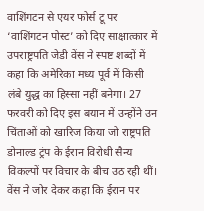वाशिंगटन से एयर फोर्स टू पर ‘वाशिंगटन पोस्ट’ को दिए साक्षात्कार में उपराष्ट्रपति जेडी वेंस ने स्पष्ट शब्दों में कहा कि अमेरिका मध्य पूर्व में किसी लंबे युद्ध का हिस्सा नहीं बनेगा। 27 फरवरी को दिए इस बयान में उन्होंने उन चिंताओं को खारिज किया जो राष्ट्रपति डोनाल्ड ट्रंप के ईरान विरोधी सैन्य विकल्पों पर विचार के बीच उठ रही थीं। वेंस ने जोर देकर कहा कि ईरान पर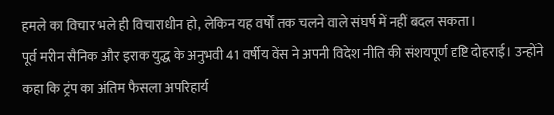हमले का विचार भले ही विचाराधीन हो, लेकिन यह वर्षों तक चलने वाले संघर्ष में नहीं बदल सकता।
पूर्व मरीन सैनिक और इराक युद्ध के अनुभवी 41 वर्षीय वेंस ने अपनी विदेश नीति की संशयपूर्ण दृष्टि दोहराई। उन्होंने कहा कि ट्रंप का अंतिम फैसला अपरिहार्य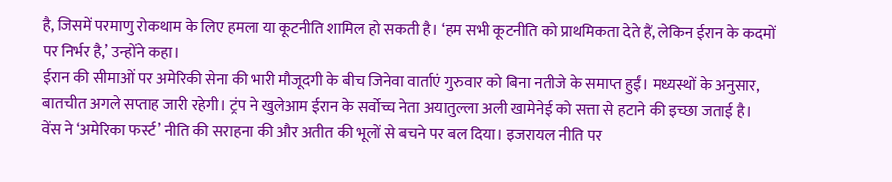है, जिसमें परमाणु रोकथाम के लिए हमला या कूटनीति शामिल हो सकती है। ‘हम सभी कूटनीति को प्राथमिकता देते हैं, लेकिन ईरान के कदमों पर निर्भर है,’ उन्होंने कहा।
ईरान की सीमाओं पर अमेरिकी सेना की भारी मौजूदगी के बीच जिनेवा वार्ताएं गुरुवार को बिना नतीजे के समाप्त हुईं। मध्यस्थों के अनुसार, बातचीत अगले सप्ताह जारी रहेगी। ट्रंप ने खुलेआम ईरान के सर्वोच्च नेता अयातुल्ला अली खामेनेई को सत्ता से हटाने की इच्छा जताई है।
वेंस ने ‘अमेरिका फर्स्ट’ नीति की सराहना की और अतीत की भूलों से बचने पर बल दिया। इजरायल नीति पर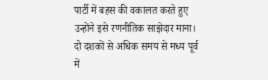पार्टी में बहस की वकालत करते हुए उन्होंने इसे रणनीतिक साझेदार माना। दो दशकों से अधिक समय से मध्य पूर्व में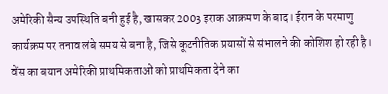अमेरिकी सैन्य उपस्थिति बनी हुई है, खासकर 2003 इराक आक्रमण के बाद। ईरान के परमाणु कार्यक्रम पर तनाव लंबे समय से बना है, जिसे कूटनीतिक प्रयासों से संभालने की कोशिश हो रही है। वेंस का बयान अमेरिकी प्राथमिकताओं को प्राथमिकता देने का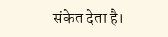संकेत देता है।